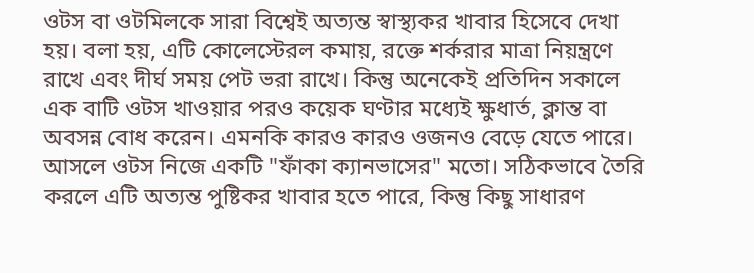ওটস বা ওটমিলকে সারা বিশ্বেই অত্যন্ত স্বাস্থ্যকর খাবার হিসেবে দেখা হয়। বলা হয়, এটি কোলেস্টেরল কমায়, রক্তে শর্করার মাত্রা নিয়ন্ত্রণে রাখে এবং দীর্ঘ সময় পেট ভরা রাখে। কিন্তু অনেকেই প্রতিদিন সকালে এক বাটি ওটস খাওয়ার পরও কয়েক ঘণ্টার মধ্যেই ক্ষুধার্ত, ক্লান্ত বা অবসন্ন বোধ করেন। এমনকি কারও কারও ওজনও বেড়ে যেতে পারে।
আসলে ওটস নিজে একটি "ফাঁকা ক্যানভাসের" মতো। সঠিকভাবে তৈরি করলে এটি অত্যন্ত পুষ্টিকর খাবার হতে পারে, কিন্তু কিছু সাধারণ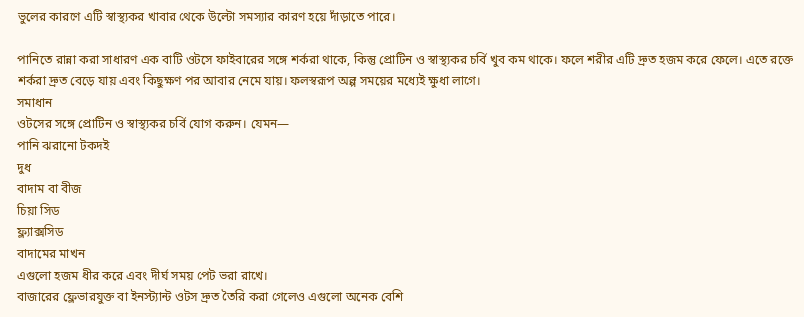ভুলের কারণে এটি স্বাস্থ্যকর খাবার থেকে উল্টো সমস্যার কারণ হয়ে দাঁড়াতে পারে।

পানিতে রান্না করা সাধারণ এক বাটি ওটসে ফাইবারের সঙ্গে শর্করা থাকে, কিন্তু প্রোটিন ও স্বাস্থ্যকর চর্বি খুব কম থাকে। ফলে শরীর এটি দ্রুত হজম করে ফেলে। এতে রক্তে শর্করা দ্রুত বেড়ে যায় এবং কিছুক্ষণ পর আবার নেমে যায়। ফলস্বরূপ অল্প সময়ের মধ্যেই ক্ষুধা লাগে।
সমাধান
ওটসের সঙ্গে প্রোটিন ও স্বাস্থ্যকর চর্বি যোগ করুন। যেমন—
পানি ঝরানো টকদই
দুধ
বাদাম বা বীজ
চিয়া সিড
ফ্ল্যাক্সসিড
বাদামের মাখন
এগুলো হজম ধীর করে এবং দীর্ঘ সময় পেট ভরা রাখে।
বাজারের ফ্লেভারযুক্ত বা ইনস্ট্যান্ট ওটস দ্রুত তৈরি করা গেলেও এগুলো অনেক বেশি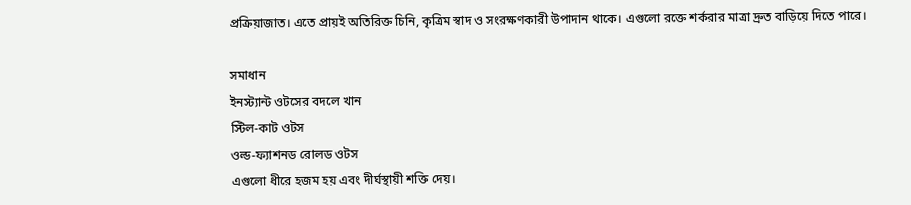প্রক্রিয়াজাত। এতে প্রায়ই অতিরিক্ত চিনি, কৃত্রিম স্বাদ ও সংরক্ষণকারী উপাদান থাকে। এগুলো রক্তে শর্করার মাত্রা দ্রুত বাড়িয়ে দিতে পারে।

সমাধান
ইনস্ট্যান্ট ওটসের বদলে খান
স্টিল-কাট ওটস
ওল্ড-ফ্যাশনড রোলড ওটস
এগুলো ধীরে হজম হয় এবং দীর্ঘস্থায়ী শক্তি দেয়।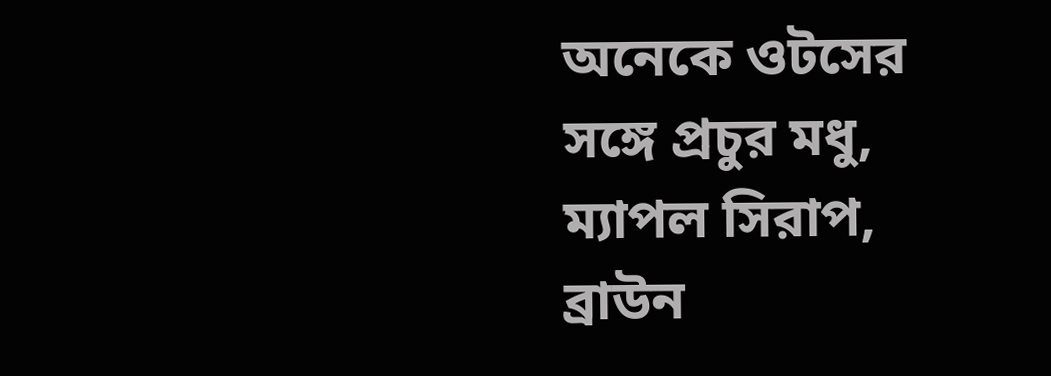অনেকে ওটসের সঙ্গে প্রচুর মধু, ম্যাপল সিরাপ, ব্রাউন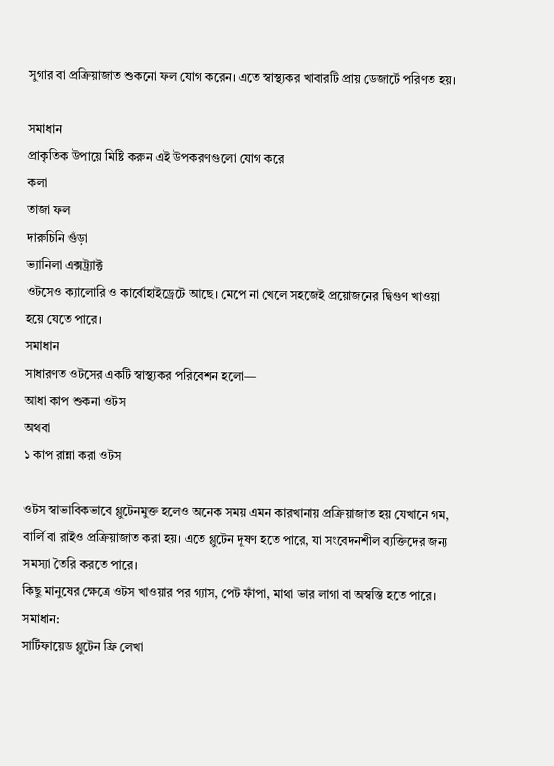সুগার বা প্রক্রিয়াজাত শুকনো ফল যোগ করেন। এতে স্বাস্থ্যকর খাবারটি প্রায় ডেজার্টে পরিণত হয়।

সমাধান
প্রাকৃতিক উপায়ে মিষ্টি করুন এই উপকরণগুলো যোগ করে
কলা
তাজা ফল
দারুচিনি গুঁড়া
ভ্যানিলা এক্সট্র্যাক্ট
ওটসেও ক্যালোরি ও কার্বোহাইড্রেটে আছে। মেপে না খেলে সহজেই প্রয়োজনের দ্বিগুণ খাওয়া হয়ে যেতে পারে।
সমাধান
সাধারণত ওটসের একটি স্বাস্থ্যকর পরিবেশন হলো—
আধা কাপ শুকনা ওটস
অথবা
১ কাপ রান্না করা ওটস

ওটস স্বাভাবিকভাবে গ্লুটেনমুক্ত হলেও অনেক সময় এমন কারখানায় প্রক্রিয়াজাত হয় যেখানে গম, বার্লি বা রাইও প্রক্রিয়াজাত করা হয়। এতে গ্লুটেন দূষণ হতে পারে, যা সংবেদনশীল ব্যক্তিদের জন্য সমস্যা তৈরি করতে পারে।
কিছু মানুষের ক্ষেত্রে ওটস খাওয়ার পর গ্যাস, পেট ফাঁপা, মাথা ভার লাগা বা অস্বস্তি হতে পারে।
সমাধান:
সার্টিফায়েড গ্লুটেন ফ্রি লেখা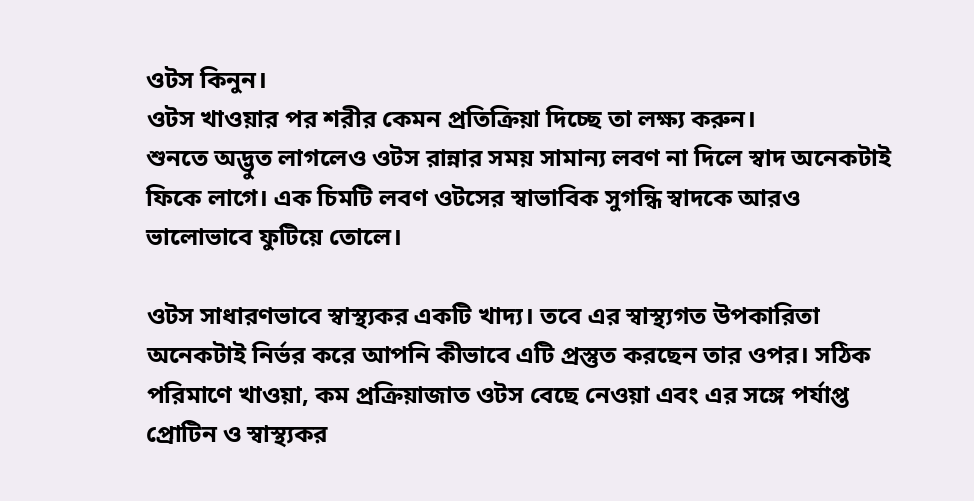ওটস কিনুন।
ওটস খাওয়ার পর শরীর কেমন প্রতিক্রিয়া দিচ্ছে তা লক্ষ্য করুন।
শুনতে অদ্ভুত লাগলেও ওটস রান্নার সময় সামান্য লবণ না দিলে স্বাদ অনেকটাই ফিকে লাগে। এক চিমটি লবণ ওটসের স্বাভাবিক সুগন্ধি স্বাদকে আরও ভালোভাবে ফুটিয়ে তোলে।

ওটস সাধারণভাবে স্বাস্থ্যকর একটি খাদ্য। তবে এর স্বাস্থ্যগত উপকারিতা অনেকটাই নির্ভর করে আপনি কীভাবে এটি প্রস্তুত করছেন তার ওপর। সঠিক পরিমাণে খাওয়া, কম প্রক্রিয়াজাত ওটস বেছে নেওয়া এবং এর সঙ্গে পর্যাপ্ত প্রোটিন ও স্বাস্থ্যকর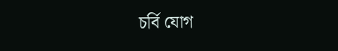চর্বি যোগ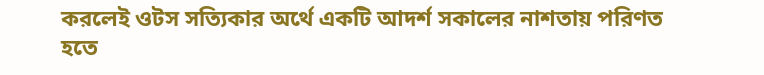করলেই ওটস সত্যিকার অর্থে একটি আদর্শ সকালের নাশতায় পরিণত হতে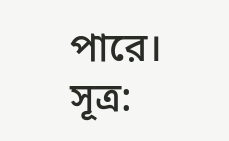পারে।
সূত্র: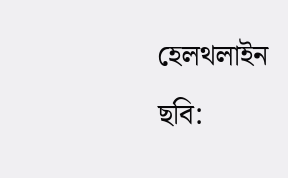হেলথলাইন
ছবি: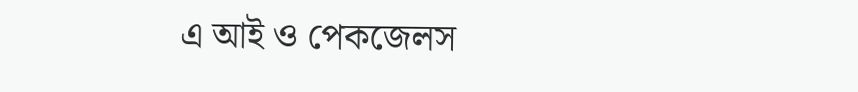এ আই ও পেকজেলস